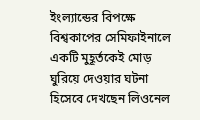ইংল্যান্ডের বিপক্ষে বিশ্বকাপের সেমিফাইনালে একটি মুহূর্তকেই মোড় ঘুরিয়ে দেওয়ার ঘটনা হিসেবে দেখছেন লিওনেল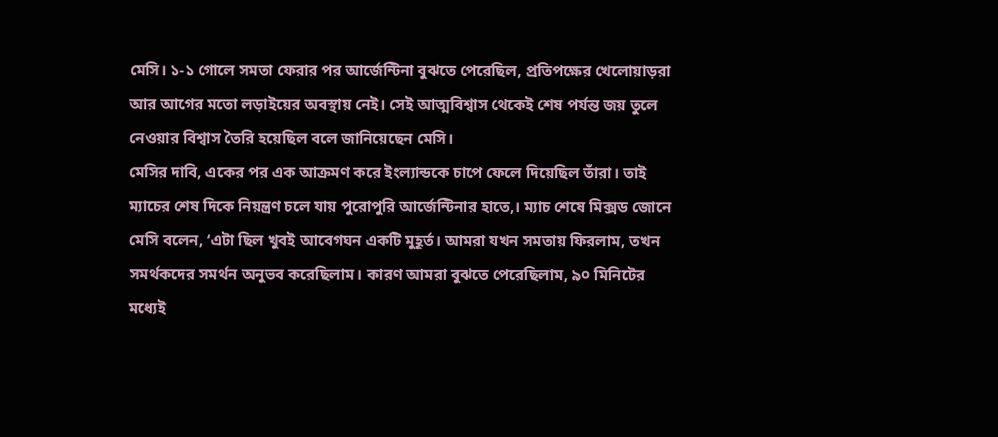মেসি। ১-১ গোলে সমতা ফেরার পর আর্জেন্টিনা বুঝতে পেরেছিল, প্রতিপক্ষের খেলোয়াড়রা আর আগের মতো লড়াইয়ের অবস্থায় নেই। সেই আত্মবিশ্বাস থেকেই শেষ পর্যন্ত জয় তুলে নেওয়ার বিশ্বাস তৈরি হয়েছিল বলে জানিয়েছেন মেসি।
মেসির দাবি, একের পর এক আক্রমণ করে ইংল্যান্ডকে চাপে ফেলে দিয়েছিল তাঁরা। তাই ম্যাচের শেষ দিকে নিয়ন্ত্রণ চলে যায় পুরোপুরি আর্জেন্টিনার হাতে,। ম্যাচ শেষে মিক্সড জোনে মেসি বলেন, ‘এটা ছিল খুবই আবেগঘন একটি মুহূর্ত। আমরা যখন সমতায় ফিরলাম, তখন সমর্থকদের সমর্থন অনুভব করেছিলাম। কারণ আমরা বুঝতে পেরেছিলাম, ৯০ মিনিটের মধ্যেই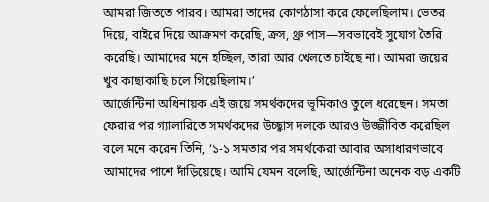আমরা জিততে পারব। আমরা তাদের কোণঠাসা করে ফেলেছিলাম। ভেতর দিয়ে, বাইরে দিয়ে আক্রমণ করেছি, ক্রস, থ্রু পাস—সবভাবেই সুযোগ তৈরি করেছি। আমাদের মনে হচ্ছিল, তারা আর খেলতে চাইছে না। আমরা জয়ের খুব কাছাকাছি চলে গিয়েছিলাম।’
আর্জেন্টিনা অধিনায়ক এই জয়ে সমর্থকদের ভূমিকাও তুলে ধরেছেন। সমতা ফেরার পর গ্যালারিতে সমর্থকদের উচ্ছ্বাস দলকে আরও উজ্জীবিত করেছিল বলে মনে করেন তিনি, ‘১-১ সমতার পর সমর্থকেরা আবার অসাধারণভাবে আমাদের পাশে দাঁড়িয়েছে। আমি যেমন বলেছি, আর্জেন্টিনা অনেক বড় একটি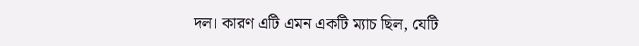দল। কারণ এটি এমন একটি ম্যাচ ছিল, যেটি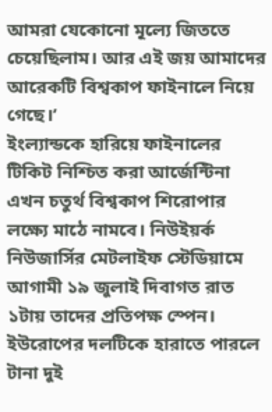আমরা যেকোনো মূল্যে জিততে চেয়েছিলাম। আর এই জয় আমাদের আরেকটি বিশ্বকাপ ফাইনালে নিয়ে গেছে।’
ইংল্যান্ডকে হারিয়ে ফাইনালের টিকিট নিশ্চিত করা আর্জেন্টিনা এখন চতুর্থ বিশ্বকাপ শিরোপার লক্ষ্যে মাঠে নামবে। নিউইয়র্ক নিউজার্সির মেটলাইফ স্টেডিয়ামে আগামী ১৯ জুলাই দিবাগত রাত ১টায় তাদের প্রতিপক্ষ স্পেন। ইউরোপের দলটিকে হারাতে পারলে টানা দুই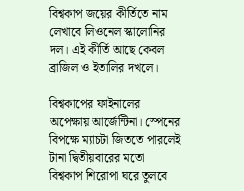বিশ্বকাপ জয়ের কীর্তিতে নাম লেখাবে লিওনেল স্কালোনির দল। এই কীর্তি আছে কেবল ব্রাজিল ও ইতালির দখলে।

বিশ্বকাপের ফাইনালের অপেক্ষায় আর্জেন্টিনা। স্পেনের বিপক্ষে ম্যাচটা জিততে পারলেই টানা দ্বিতীয়বারের মতো বিশ্বকাপ শিরোপা ঘরে তুলবে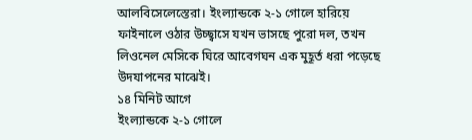আলবিসেলেস্তেরা। ইংল্যান্ডকে ২-১ গোলে হারিয়ে ফাইনালে ওঠার উচ্ছ্বাসে যখন ভাসছে পুরো দল, তখন লিওনেল মেসিকে ঘিরে আবেগঘন এক মুহূর্ত ধরা পড়েছে উদযাপনের মাঝেই।
১৪ মিনিট আগে
ইংল্যান্ডকে ২-১ গোলে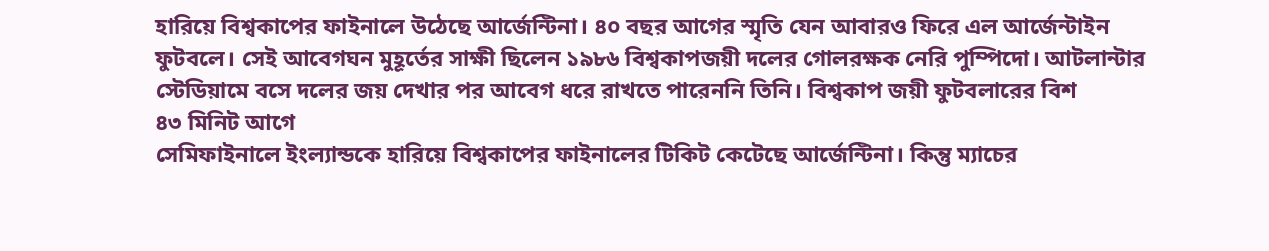হারিয়ে বিশ্বকাপের ফাইনালে উঠেছে আর্জেন্টিনা। ৪০ বছর আগের স্মৃতি যেন আবারও ফিরে এল আর্জেন্টাইন ফুটবলে। সেই আবেগঘন মুহূর্তের সাক্ষী ছিলেন ১৯৮৬ বিশ্বকাপজয়ী দলের গোলরক্ষক নেরি পুম্পিদো। আটলান্টার স্টেডিয়ামে বসে দলের জয় দেখার পর আবেগ ধরে রাখতে পারেননি তিনি। বিশ্বকাপ জয়ী ফুটবলারের বিশ
৪৩ মিনিট আগে
সেমিফাইনালে ইংল্যান্ডকে হারিয়ে বিশ্বকাপের ফাইনালের টিকিট কেটেছে আর্জেন্টিনা। কিন্তু ম্যাচের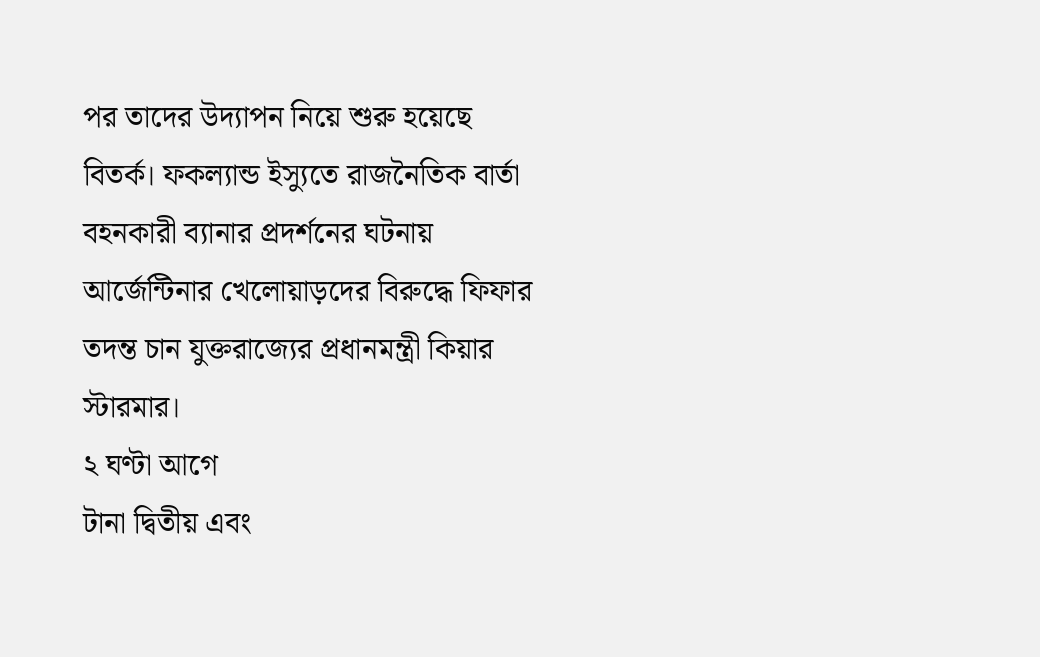পর তাদের উদ্যাপন নিয়ে শুরু হয়েছে বিতর্ক। ফকল্যান্ড ইস্যুতে রাজনৈতিক বার্তা বহনকারী ব্যানার প্রদর্শনের ঘটনায় আর্জেন্টিনার খেলোয়াড়দের বিরুদ্ধে ফিফার তদন্ত চান যুক্তরাজ্যের প্রধানমন্ত্রী কিয়ার স্টারমার।
২ ঘণ্টা আগে
টানা দ্বিতীয় এবং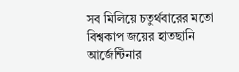সব মিলিয়ে চতুর্থবারের মতো বিশ্বকাপ জয়ের হাতছানি আর্জেন্টিনার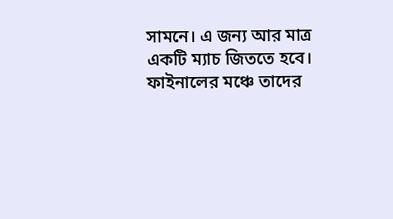সামনে। এ জন্য আর মাত্র একটি ম্যাচ জিততে হবে। ফাইনালের মঞ্চে তাদের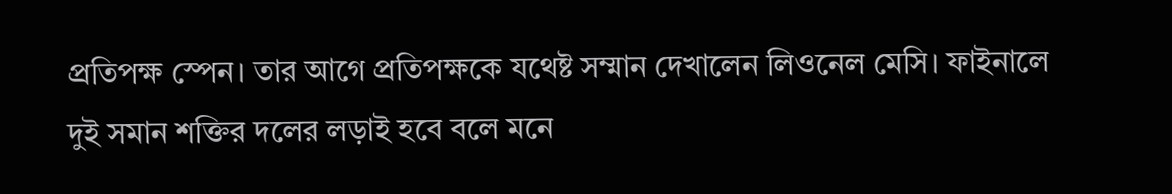প্রতিপক্ষ স্পেন। তার আগে প্রতিপক্ষকে যথেষ্ট সম্মান দেখালেন লিওনেল মেসি। ফাইনালে দুই সমান শক্তির দলের লড়াই হবে বলে মনে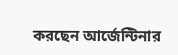করছেন আর্জেন্টিনার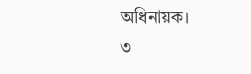অধিনায়ক।
৩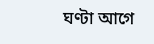ঘণ্টা আগে